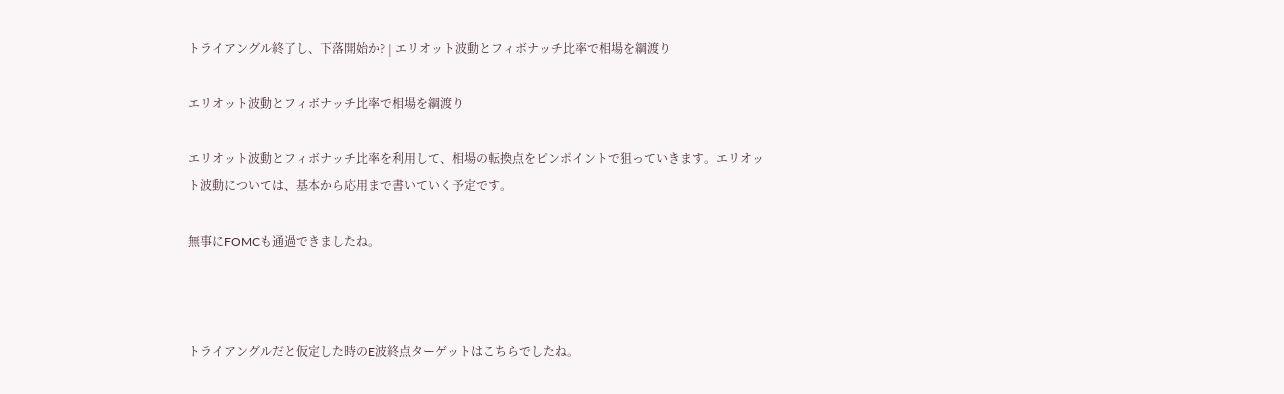トライアングル終了し、下落開始か? | エリオット波動とフィボナッチ比率で相場を綱渡り

エリオット波動とフィボナッチ比率で相場を綱渡り

エリオット波動とフィボナッチ比率を利用して、相場の転換点をピンポイントで狙っていきます。エリオット波動については、基本から応用まで書いていく予定です。

無事にFOMCも通過できましたね。



トライアングルだと仮定した時のE波終点ターゲットはこちらでしたね。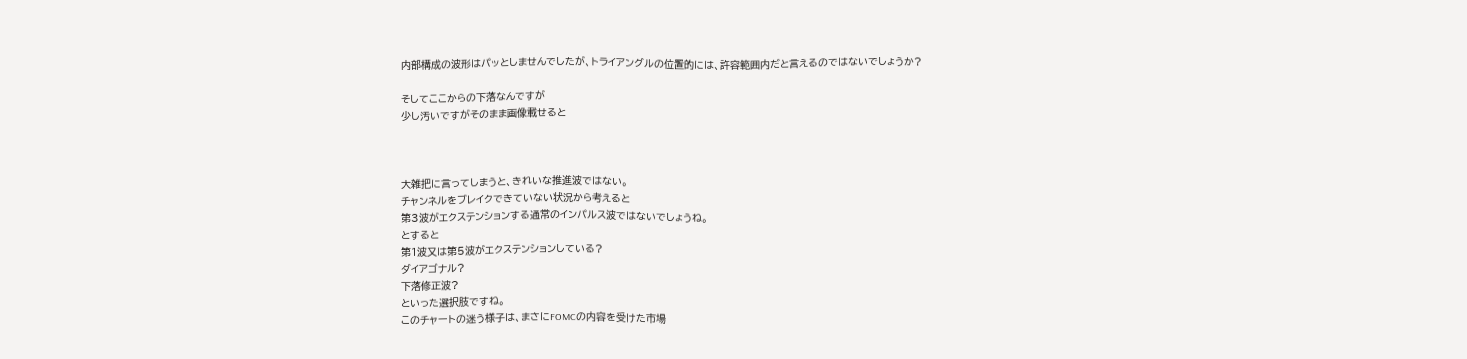内部構成の波形はパッとしませんでしたが、トライアングルの位置的には、許容範囲内だと言えるのではないでしょうか?

そしてここからの下落なんですが
少し汚いですがそのまま画像載せると



大雑把に言ってしまうと、きれいな推進波ではない。
チャンネルをブレイクできていない状況から考えると
第3波がエクステンションする通常のインパルス波ではないでしょうね。
とすると
第1波又は第5波がエクステンションしている?
ダイアゴナル?
下落修正波?
といった選択肢ですね。
このチャートの迷う様子は、まさにFOMCの内容を受けた市場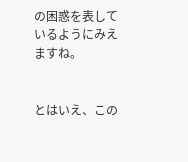の困惑を表しているようにみえますね。


とはいえ、この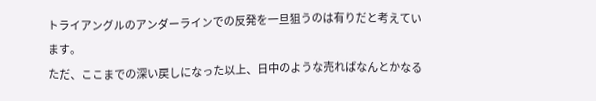トライアングルのアンダーラインでの反発を一旦狙うのは有りだと考えています。
ただ、ここまでの深い戻しになった以上、日中のような売ればなんとかなる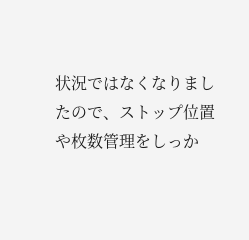状況ではなくなりましたので、ストップ位置や枚数管理をしっか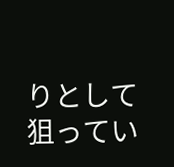りとして狙ってい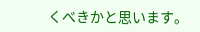くべきかと思います。